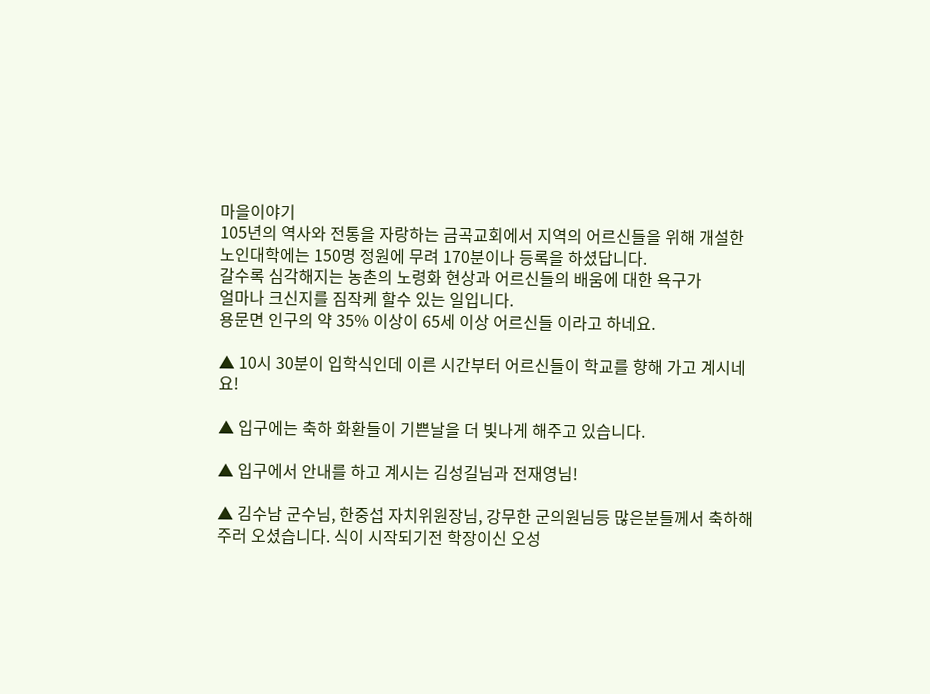마을이야기
105년의 역사와 전통을 자랑하는 금곡교회에서 지역의 어르신들을 위해 개설한
노인대학에는 150명 정원에 무려 170분이나 등록을 하셨답니다.
갈수록 심각해지는 농촌의 노령화 현상과 어르신들의 배움에 대한 욕구가
얼마나 크신지를 짐작케 할수 있는 일입니다.
용문면 인구의 약 35% 이상이 65세 이상 어르신들 이라고 하네요.

▲ 10시 30분이 입학식인데 이른 시간부터 어르신들이 학교를 향해 가고 계시네요!

▲ 입구에는 축하 화환들이 기쁜날을 더 빛나게 해주고 있습니다.

▲ 입구에서 안내를 하고 계시는 김성길님과 전재영님!

▲ 김수남 군수님, 한중섭 자치위원장님, 강무한 군의원님등 많은분들께서 축하해 주러 오셨습니다. 식이 시작되기전 학장이신 오성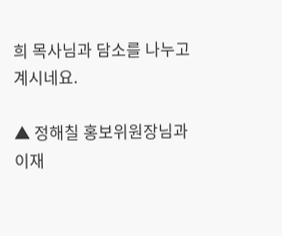희 목사님과 담소를 나누고 계시네요.

▲ 정해칠 홍보위원장님과 이재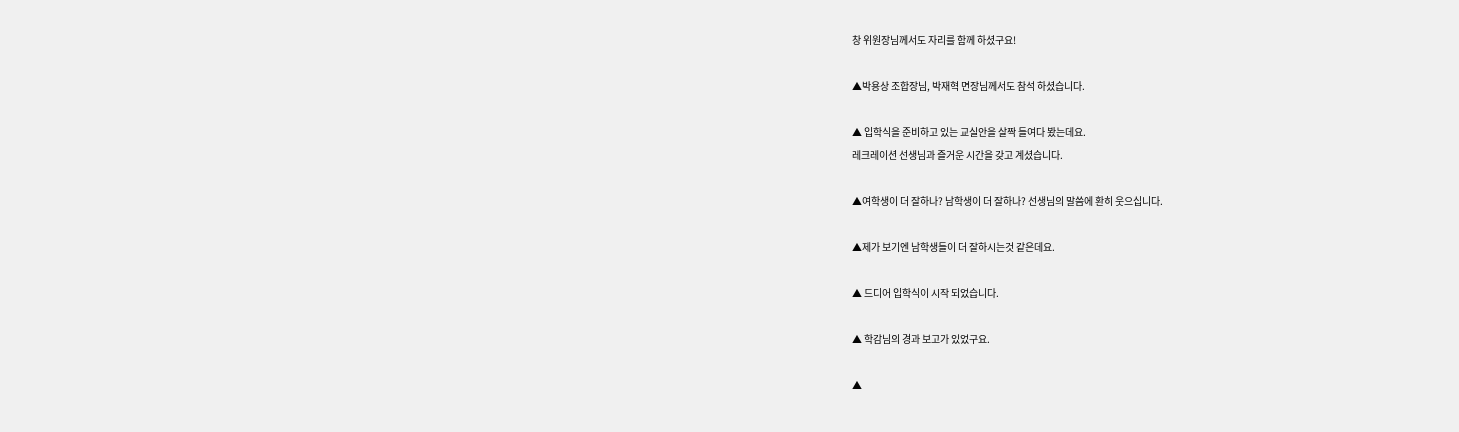창 위원장님께서도 자리를 함께 하셨구요!

▲박용상 조합장님, 박재혁 면장님께서도 참석 하셨습니다.

▲ 입학식을 준비하고 있는 교실안을 살짝 들여다 봤는데요.
레크레이션 선생님과 즐거운 시간을 갖고 계셨습니다.

▲여학생이 더 잘하나? 남학생이 더 잘하나? 선생님의 말씀에 환히 웃으십니다.

▲제가 보기엔 남학생들이 더 잘하시는것 같은데요.

▲ 드디어 입학식이 시작 되었습니다.

▲ 학감님의 경과 보고가 있었구요.

▲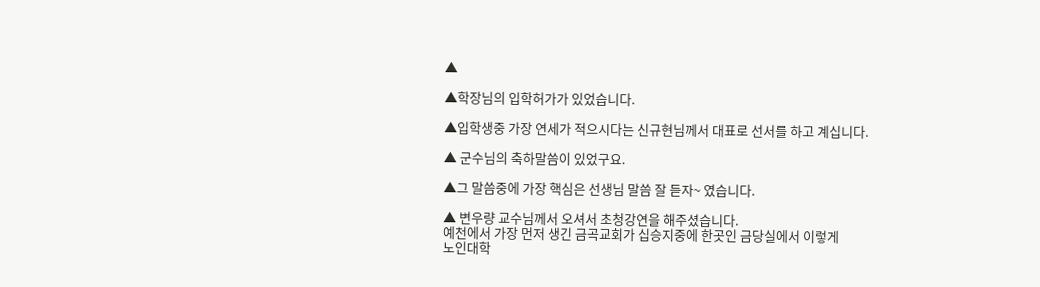▲

▲학장님의 입학허가가 있었습니다.

▲입학생중 가장 연세가 적으시다는 신규현님께서 대표로 선서를 하고 계십니다.

▲ 군수님의 축하말씀이 있었구요.

▲그 말씀중에 가장 핵심은 선생님 말씀 잘 듣자~ 였습니다.

▲ 변우량 교수님께서 오셔서 초청강연을 해주셨습니다.
예천에서 가장 먼저 생긴 금곡교회가 십승지중에 한곳인 금당실에서 이렇게
노인대학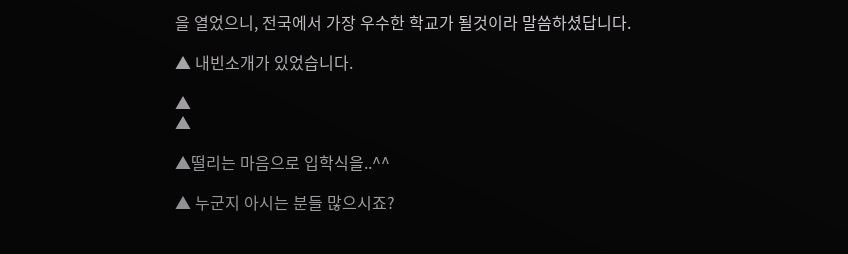을 열었으니, 전국에서 가장 우수한 학교가 될것이라 말씀하셨답니다.

▲ 내빈소개가 있었습니다.

▲
▲

▲떨리는 마음으로 입학식을..^^

▲ 누군지 아시는 분들 많으시죠?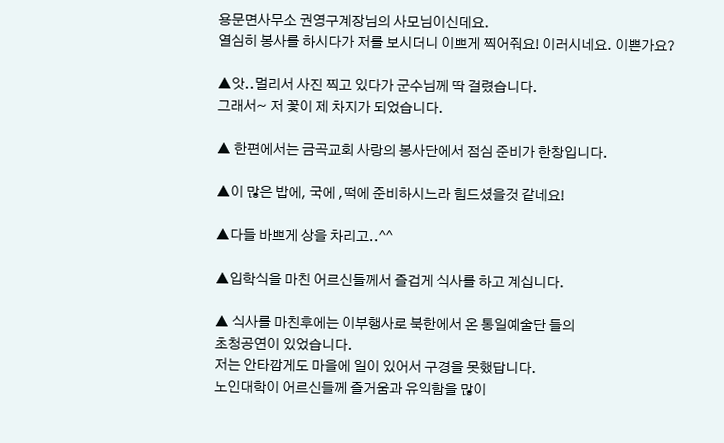용문면사무소 권영구계장님의 사모님이신데요.
열심히 봉사를 하시다가 저를 보시더니 이쁘게 찍어줘요! 이러시네요. 이쁜가요?

▲앗..멀리서 사진 찍고 있다가 군수님께 딱 걸렸습니다.
그래서~ 저 꽃이 제 차지가 되었습니다.

▲ 한편에서는 금곡교회 사랑의 봉사단에서 점심 준비가 한창입니다.

▲이 많은 밥에, 국에 ,떡에 준비하시느라 힘드셨을것 같네요!

▲다들 바쁘게 상을 차리고..^^

▲입학식을 마친 어르신들께서 즐겁게 식사를 하고 계십니다.

▲ 식사를 마친후에는 이부행사로 북한에서 온 통일예술단 들의
초청공연이 있었습니다.
저는 안타깝게도 마을에 일이 있어서 구경을 못했답니다.
노인대학이 어르신들께 즐거움과 유익함을 많이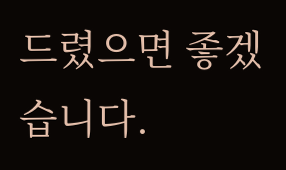드렸으면 좋겠습니다.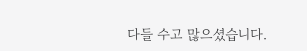다들 수고 많으셨습니다.